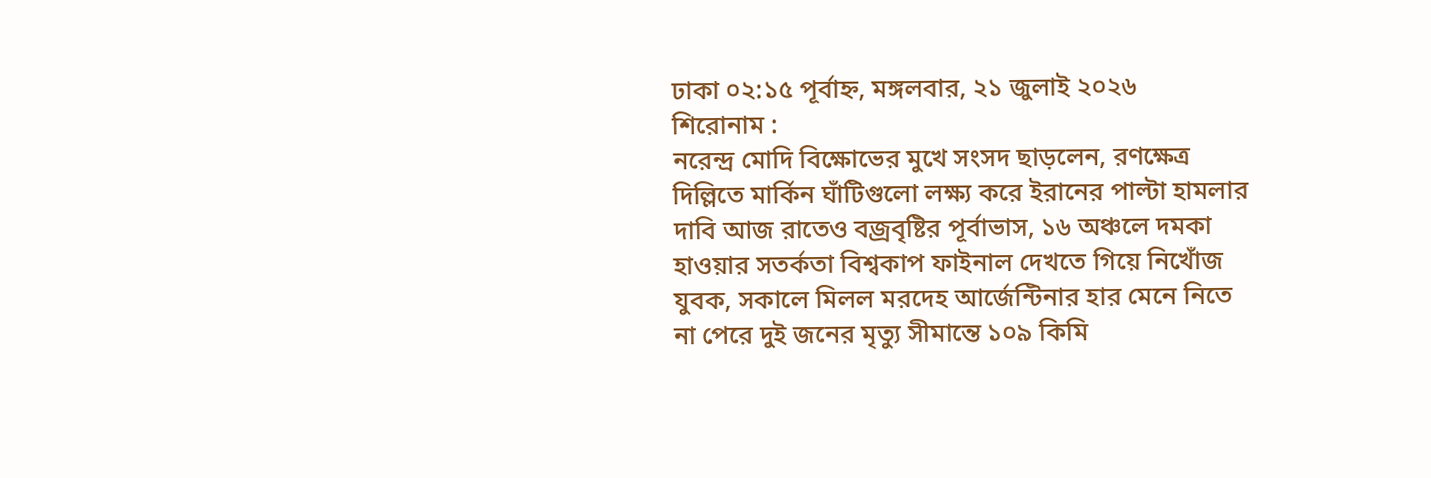ঢাকা ০২:১৫ পূর্বাহ্ন, মঙ্গলবার, ২১ জুলাই ২০২৬
শিরোনাম :
নরেন্দ্র মোদি বিক্ষোভের মুখে সংসদ ছাড়লেন, রণক্ষেত্র দিল্লিতে মার্কিন ঘাঁটিগুলো লক্ষ্য করে ইরানের পাল্টা হামলার দাবি আজ রাতেও বজ্রবৃষ্টির পূর্বাভাস, ১৬ অঞ্চলে দমকা হাওয়ার সতর্কতা বিশ্বকাপ ফাইনাল দেখতে গিয়ে নিখোঁজ যুবক, সকালে মিলল মরদেহ আর্জেন্টিনার হার মেনে নিতে না পেরে দুই জনের মৃত্যু সীমান্তে ১০৯ কিমি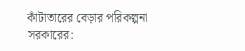কাঁটাতারের বেড়ার পরিকল্পনা সরকারের: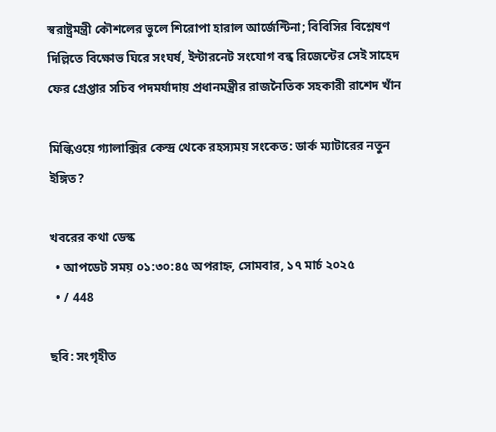স্বরাষ্ট্রমন্ত্রী কৌশলের ভুলে শিরোপা হারাল আর্জেন্টিনা; বিবিসির বিশ্লেষণ দিল্লিতে বিক্ষোভ ঘিরে সংঘর্ষ, ইন্টারনেট সংযোগ বন্ধ রিজেন্টের সেই সাহেদ ফের গ্রেপ্তার সচিব পদমর্যাদায় প্রধানমন্ত্রীর রাজনৈতিক সহকারী রাশেদ খাঁন

মিল্কিওয়ে গ্যালাক্সির কেন্দ্র থেকে রহস্যময় সংকেত: ডার্ক ম্যাটারের নতুন ইঙ্গিত?

খবরের কথা ডেস্ক
  • আপডেট সময় ০১:৩০:৪৫ অপরাহ্ন, সোমবার, ১৭ মার্চ ২০২৫
  • / 448

ছবি: সংগৃহীত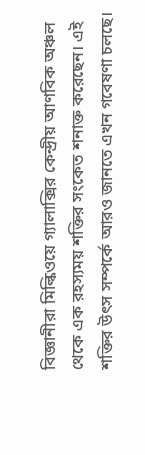বিজ্ঞানীরা মিল্কিওয়ে গ্যালাক্সির কেন্দ্রীয় আণবিক অঞ্চল থেকে এক রহস্যময় শক্তির সংকেত শনাক্ত করেছেন। এই শক্তির উৎস সম্পর্কে আরও জানতে এখন গবেষণা চলছে।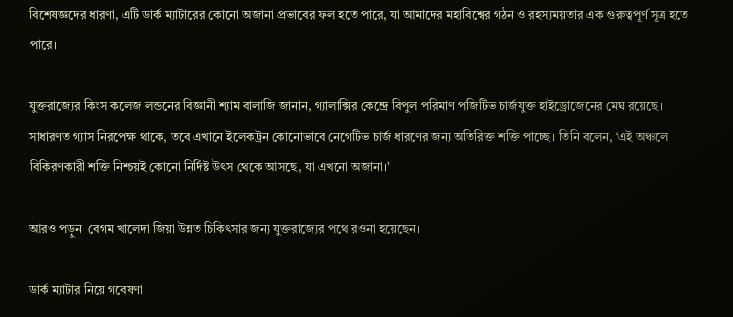বিশেষজ্ঞদের ধারণা, এটি ডার্ক ম্যাটারের কোনো অজানা প্রভাবের ফল হতে পারে, যা আমাদের মহাবিশ্বের গঠন ও রহস্যময়তার এক গুরুত্বপূর্ণ সূত্র হতে পারে।

যুক্তরাজ্যের কিংস কলেজ লন্ডনের বিজ্ঞানী শ্যাম বালাজি জানান, গ্যালাক্সির কেন্দ্রে বিপুল পরিমাণ পজিটিভ চার্জযুক্ত হাইড্রোজেনের মেঘ রয়েছে। সাধারণত গ্যাস নিরপেক্ষ থাকে, তবে এখানে ইলেকট্রন কোনোভাবে নেগেটিভ চার্জ ধারণের জন্য অতিরিক্ত শক্তি পাচ্ছে। তিনি বলেন, ‘এই অঞ্চলে বিকিরণকারী শক্তি নিশ্চয়ই কোনো নির্দিষ্ট উৎস থেকে আসছে, যা এখনো অজানা।’

আরও পড়ুন  বেগম খালেদা জিয়া উন্নত চিকিৎসার জন্য যুক্তরাজ্যের পথে রওনা হয়েছেন।

ডার্ক ম্যাটার নিয়ে গবেষণা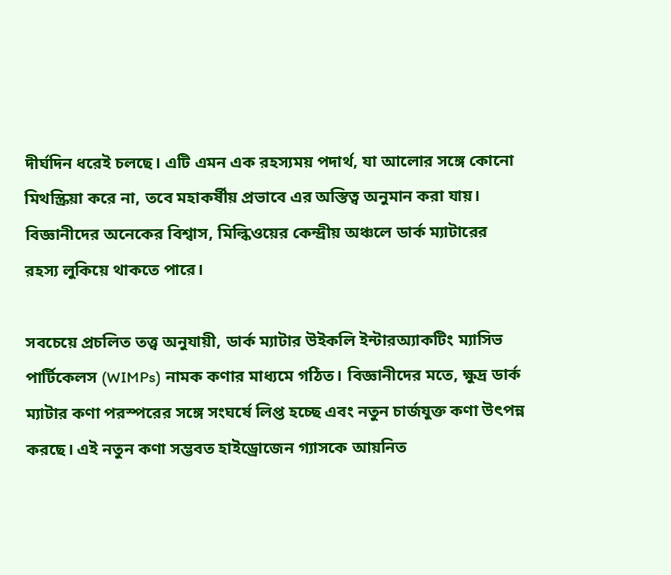দীর্ঘদিন ধরেই চলছে। এটি এমন এক রহস্যময় পদার্থ, যা আলোর সঙ্গে কোনো মিথস্ক্রিয়া করে না, তবে মহাকর্ষীয় প্রভাবে এর অস্তিত্ব অনুমান করা যায়। বিজ্ঞানীদের অনেকের বিশ্বাস, মিল্কিওয়ের কেন্দ্রীয় অঞ্চলে ডার্ক ম্যাটারের রহস্য লুকিয়ে থাকতে পারে।

সবচেয়ে প্রচলিত তত্ত্ব অনুযায়ী, ডার্ক ম্যাটার উইকলি ইন্টারঅ্যাকটিং ম্যাসিভ পার্টিকেলস (WIMPs) নামক কণার মাধ্যমে গঠিত। বিজ্ঞানীদের মতে, ক্ষুদ্র ডার্ক ম্যাটার কণা পরস্পরের সঙ্গে সংঘর্ষে লিপ্ত হচ্ছে এবং নতুন চার্জযুক্ত কণা উৎপন্ন করছে। এই নতুন কণা সম্ভবত হাইড্রোজেন গ্যাসকে আয়নিত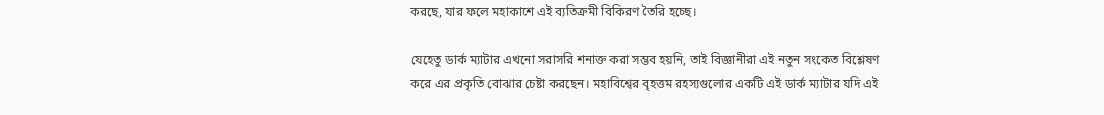করছে, যার ফলে মহাকাশে এই ব্যতিক্রমী বিকিরণ তৈরি হচ্ছে।

যেহেতু ডার্ক ম্যাটার এখনো সরাসরি শনাক্ত করা সম্ভব হয়নি, তাই বিজ্ঞানীরা এই নতুন সংকেত বিশ্লেষণ করে এর প্রকৃতি বোঝার চেষ্টা করছেন। মহাবিশ্বের বৃহত্তম রহস্যগুলোর একটি এই ডার্ক ম্যাটার যদি এই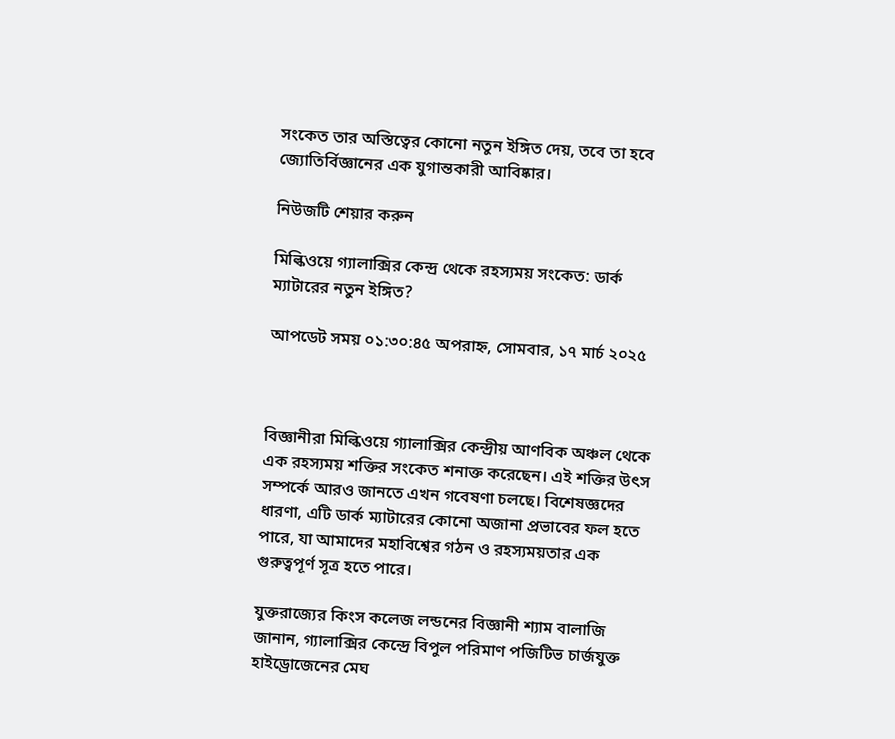সংকেত তার অস্তিত্বের কোনো নতুন ইঙ্গিত দেয়, তবে তা হবে জ্যোতির্বিজ্ঞানের এক যুগান্তকারী আবিষ্কার।

নিউজটি শেয়ার করুন

মিল্কিওয়ে গ্যালাক্সির কেন্দ্র থেকে রহস্যময় সংকেত: ডার্ক ম্যাটারের নতুন ইঙ্গিত?

আপডেট সময় ০১:৩০:৪৫ অপরাহ্ন, সোমবার, ১৭ মার্চ ২০২৫



বিজ্ঞানীরা মিল্কিওয়ে গ্যালাক্সির কেন্দ্রীয় আণবিক অঞ্চল থেকে এক রহস্যময় শক্তির সংকেত শনাক্ত করেছেন। এই শক্তির উৎস সম্পর্কে আরও জানতে এখন গবেষণা চলছে। বিশেষজ্ঞদের ধারণা, এটি ডার্ক ম্যাটারের কোনো অজানা প্রভাবের ফল হতে পারে, যা আমাদের মহাবিশ্বের গঠন ও রহস্যময়তার এক গুরুত্বপূর্ণ সূত্র হতে পারে।

যুক্তরাজ্যের কিংস কলেজ লন্ডনের বিজ্ঞানী শ্যাম বালাজি জানান, গ্যালাক্সির কেন্দ্রে বিপুল পরিমাণ পজিটিভ চার্জযুক্ত হাইড্রোজেনের মেঘ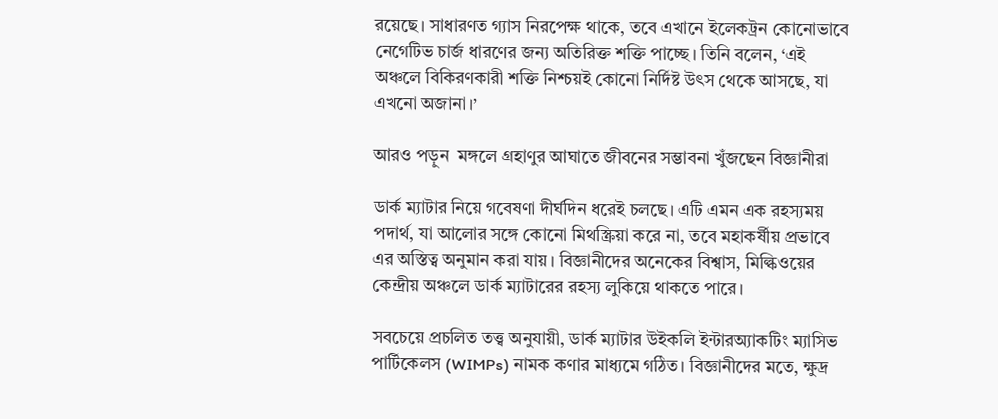রয়েছে। সাধারণত গ্যাস নিরপেক্ষ থাকে, তবে এখানে ইলেকট্রন কোনোভাবে নেগেটিভ চার্জ ধারণের জন্য অতিরিক্ত শক্তি পাচ্ছে। তিনি বলেন, ‘এই অঞ্চলে বিকিরণকারী শক্তি নিশ্চয়ই কোনো নির্দিষ্ট উৎস থেকে আসছে, যা এখনো অজানা।’

আরও পড়ুন  মঙ্গলে গ্রহাণুর আঘাতে জীবনের সম্ভাবনা খুঁজছেন বিজ্ঞানীরা

ডার্ক ম্যাটার নিয়ে গবেষণা দীর্ঘদিন ধরেই চলছে। এটি এমন এক রহস্যময় পদার্থ, যা আলোর সঙ্গে কোনো মিথস্ক্রিয়া করে না, তবে মহাকর্ষীয় প্রভাবে এর অস্তিত্ব অনুমান করা যায়। বিজ্ঞানীদের অনেকের বিশ্বাস, মিল্কিওয়ের কেন্দ্রীয় অঞ্চলে ডার্ক ম্যাটারের রহস্য লুকিয়ে থাকতে পারে।

সবচেয়ে প্রচলিত তত্ত্ব অনুযায়ী, ডার্ক ম্যাটার উইকলি ইন্টারঅ্যাকটিং ম্যাসিভ পার্টিকেলস (WIMPs) নামক কণার মাধ্যমে গঠিত। বিজ্ঞানীদের মতে, ক্ষুদ্র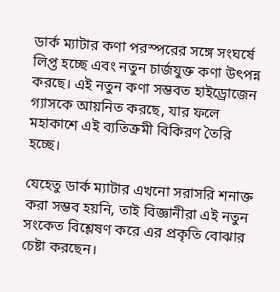ডার্ক ম্যাটার কণা পরস্পরের সঙ্গে সংঘর্ষে লিপ্ত হচ্ছে এবং নতুন চার্জযুক্ত কণা উৎপন্ন করছে। এই নতুন কণা সম্ভবত হাইড্রোজেন গ্যাসকে আয়নিত করছে, যার ফলে মহাকাশে এই ব্যতিক্রমী বিকিরণ তৈরি হচ্ছে।

যেহেতু ডার্ক ম্যাটার এখনো সরাসরি শনাক্ত করা সম্ভব হয়নি, তাই বিজ্ঞানীরা এই নতুন সংকেত বিশ্লেষণ করে এর প্রকৃতি বোঝার চেষ্টা করছেন।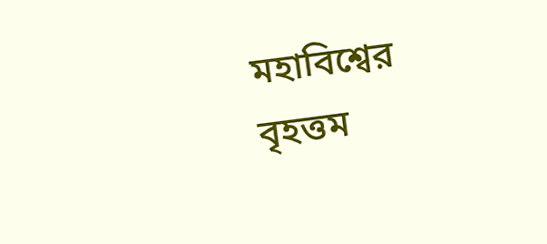মহাবিশ্বের বৃহত্তম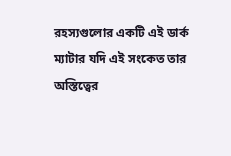রহস্যগুলোর একটি এই ডার্ক ম্যাটার যদি এই সংকেত তার অস্তিত্বের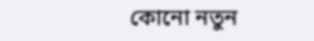কোনো নতুন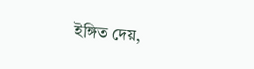ইঙ্গিত দেয়,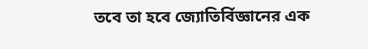তবে তা হবে জ্যোতির্বিজ্ঞানের এক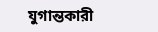যুগান্তকারী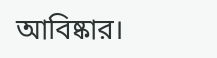আবিষ্কার।